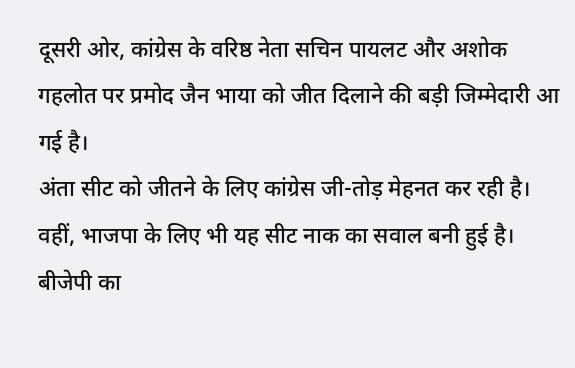दूसरी ओर, कांग्रेस के वरिष्ठ नेता सचिन पायलट और अशोक गहलोत पर प्रमोद जैन भाया को जीत दिलाने की बड़ी जिम्मेदारी आ गई है।
अंता सीट को जीतने के लिए कांग्रेस जी-तोड़ मेहनत कर रही है।
वहीं, भाजपा के लिए भी यह सीट नाक का सवाल बनी हुई है।
बीजेपी का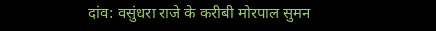दांव: वसुंधरा राजे के करीबी मोरपाल सुमन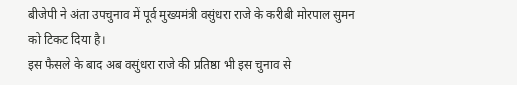बीजेपी ने अंता उपचुनाव में पूर्व मुख्यमंत्री वसुंधरा राजे के करीबी मोरपाल सुमन को टिकट दिया है।
इस फैसले के बाद अब वसुंधरा राजे की प्रतिष्ठा भी इस चुनाव से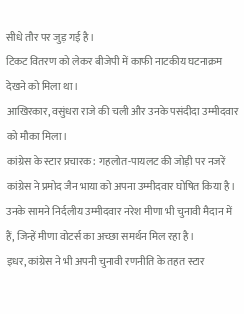सीधे तौर पर जुड़ गई है।
टिकट वितरण को लेकर बीजेपी में काफी नाटकीय घटनाक्रम देखने को मिला था।
आखिरकार, वसुंधरा राजे की चली और उनके पसंदीदा उम्मीदवार को मौका मिला।
कांग्रेस के स्टार प्रचारक: गहलोत-पायलट की जोड़ी पर नजरें
कांग्रेस ने प्रमोद जैन भाया को अपना उम्मीदवार घोषित किया है।
उनके सामने निर्दलीय उम्मीदवार नरेश मीणा भी चुनावी मैदान में हैं, जिन्हें मीणा वोटर्स का अच्छा समर्थन मिल रहा है।
इधर, कांग्रेस ने भी अपनी चुनावी रणनीति के तहत स्टार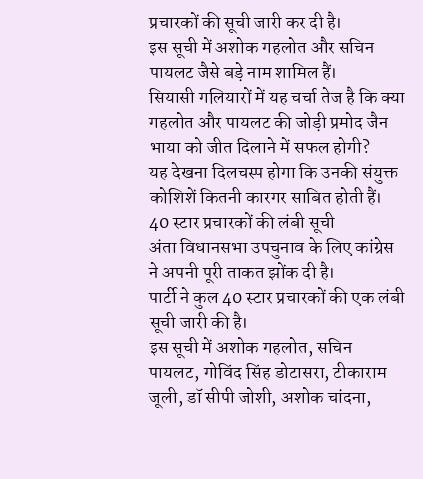प्रचारकों की सूची जारी कर दी है।
इस सूची में अशोक गहलोत और सचिन पायलट जैसे बड़े नाम शामिल हैं।
सियासी गलियारों में यह चर्चा तेज है कि क्या गहलोत और पायलट की जोड़ी प्रमोद जैन भाया को जीत दिलाने में सफल होगी?
यह देखना दिलचस्प होगा कि उनकी संयुक्त कोशिशें कितनी कारगर साबित होती हैं।
40 स्टार प्रचारकों की लंबी सूची
अंता विधानसभा उपचुनाव के लिए कांग्रेस ने अपनी पूरी ताकत झोंक दी है।
पार्टी ने कुल 40 स्टार प्रचारकों की एक लंबी सूची जारी की है।
इस सूची में अशोक गहलोत, सचिन पायलट, गोविंद सिंह डोटासरा, टीकाराम जूली, डॉ सीपी जोशी, अशोक चांदना,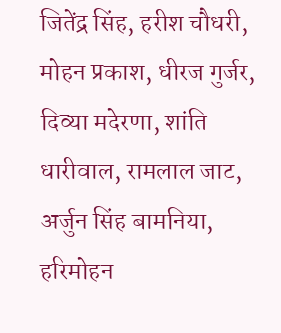जितेंद्र सिंह, हरीश चौधरी, मोहन प्रकाश, धीरज गुर्जर, दिव्या मदेरणा, शांति धारीवाल, रामलाल जाट, अर्जुन सिंह बामनिया, हरिमोहन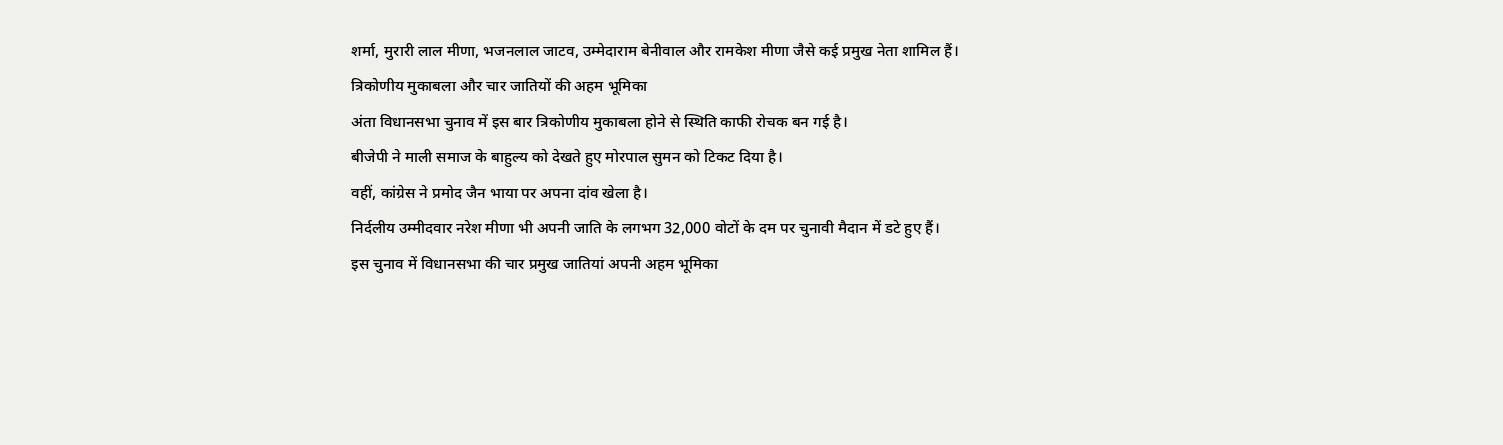शर्मा, मुरारी लाल मीणा, भजनलाल जाटव, उम्मेदाराम बेनीवाल और रामकेश मीणा जैसे कई प्रमुख नेता शामिल हैं।
त्रिकोणीय मुकाबला और चार जातियों की अहम भूमिका
अंता विधानसभा चुनाव में इस बार त्रिकोणीय मुकाबला होने से स्थिति काफी रोचक बन गई है।
बीजेपी ने माली समाज के बाहुल्य को देखते हुए मोरपाल सुमन को टिकट दिया है।
वहीं, कांग्रेस ने प्रमोद जैन भाया पर अपना दांव खेला है।
निर्दलीय उम्मीदवार नरेश मीणा भी अपनी जाति के लगभग 32,000 वोटों के दम पर चुनावी मैदान में डटे हुए हैं।
इस चुनाव में विधानसभा की चार प्रमुख जातियां अपनी अहम भूमिका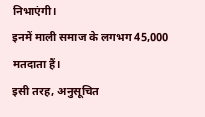निभाएंगी।
इनमें माली समाज के लगभग 45,000 मतदाता हैं।
इसी तरह, अनुसूचित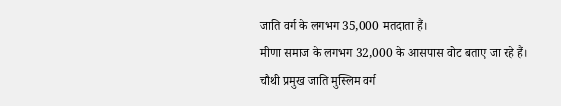जाति वर्ग के लगभग 35,000 मतदाता हैं।
मीणा समाज के लगभग 32,000 के आसपास वोट बताए जा रहे हैं।
चौथी प्रमुख जाति मुस्लिम वर्ग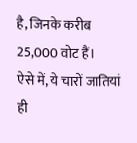है, जिनके करीब 25,000 वोट हैं।
ऐसे में, ये चारों जातियां ही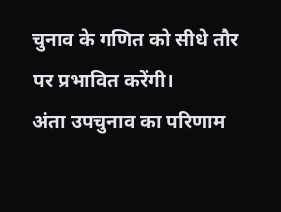चुनाव के गणित को सीधे तौर पर प्रभावित करेंगी।
अंता उपचुनाव का परिणाम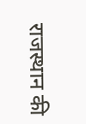राजस्थान की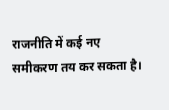राजनीति में कई नए समीकरण तय कर सकता है।